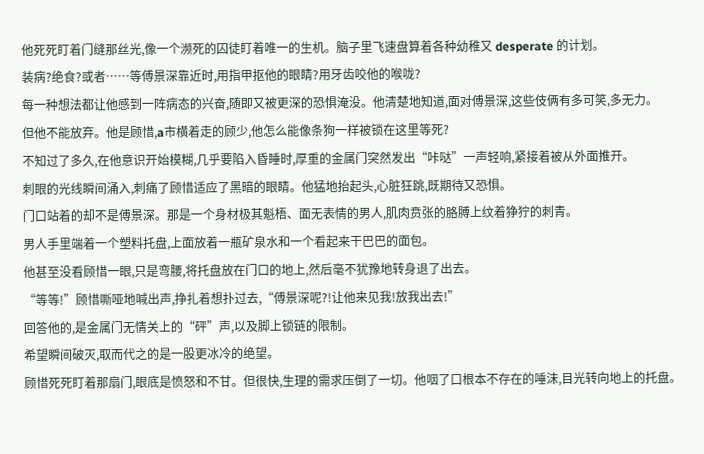他死死盯着门缝那丝光,像一个濒死的囚徒盯着唯一的生机。脑子里飞速盘算着各种幼稚又 desperate 的计划。
装病?绝食?或者……等傅景深靠近时,用指甲抠他的眼睛?用牙齿咬他的喉咙?
每一种想法都让他感到一阵病态的兴奋,随即又被更深的恐惧淹没。他清楚地知道,面对傅景深,这些伎俩有多可笑,多无力。
但他不能放弃。他是顾惜,a市横着走的顾少,他怎么能像条狗一样被锁在这里等死?
不知过了多久,在他意识开始模糊,几乎要陷入昏睡时,厚重的金属门突然发出“咔哒”一声轻响,紧接着被从外面推开。
刺眼的光线瞬间涌入,刺痛了顾惜适应了黑暗的眼睛。他猛地抬起头,心脏狂跳,既期待又恐惧。
门口站着的却不是傅景深。那是一个身材极其魁梧、面无表情的男人,肌肉贲张的胳膊上纹着狰狞的刺青。
男人手里端着一个塑料托盘,上面放着一瓶矿泉水和一个看起来干巴巴的面包。
他甚至没看顾惜一眼,只是弯腰,将托盘放在门口的地上,然后毫不犹豫地转身退了出去。
“等等!”顾惜嘶哑地喊出声,挣扎着想扑过去,“傅景深呢?!让他来见我!放我出去!”
回答他的,是金属门无情关上的“砰”声,以及脚上锁链的限制。
希望瞬间破灭,取而代之的是一股更冰冷的绝望。
顾惜死死盯着那扇门,眼底是愤怒和不甘。但很快,生理的需求压倒了一切。他咽了口根本不存在的唾沫,目光转向地上的托盘。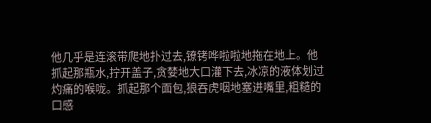他几乎是连滚带爬地扑过去,镣铐哗啦啦地拖在地上。他抓起那瓶水,拧开盖子,贪婪地大口灌下去,冰凉的液体划过灼痛的喉咙。抓起那个面包,狼吞虎咽地塞进嘴里,粗糙的口感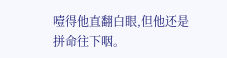噎得他直翻白眼,但他还是拼命往下咽。